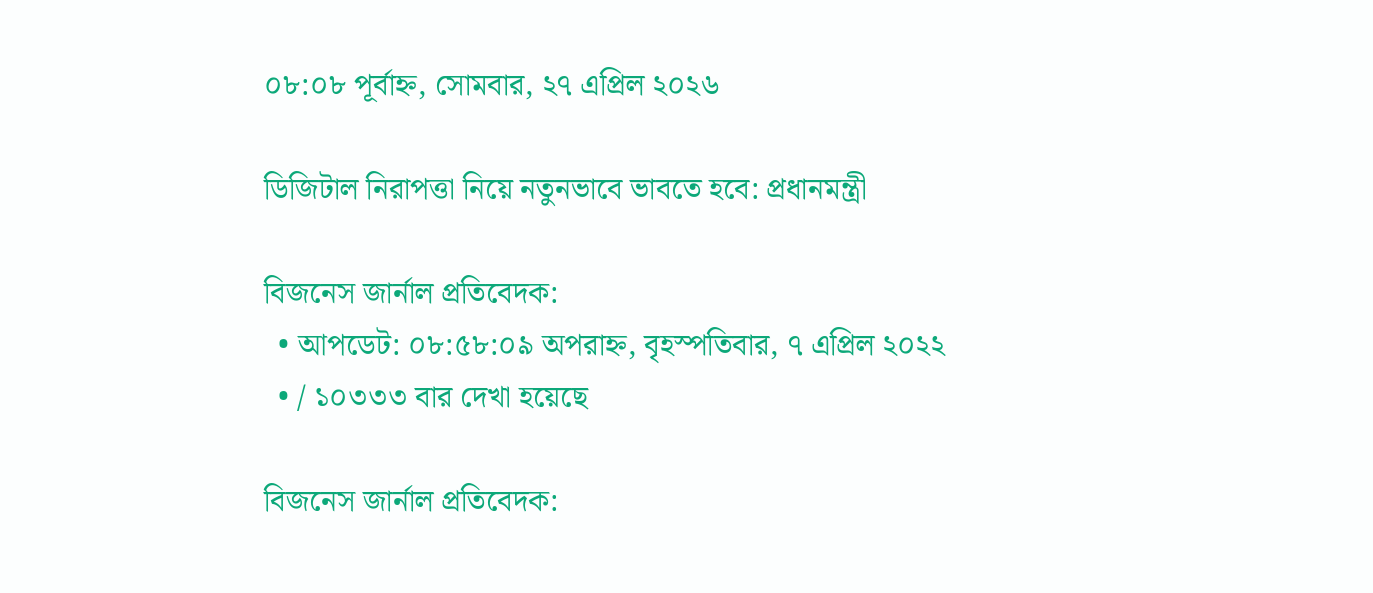০৮:০৮ পূর্বাহ্ন, সোমবার, ২৭ এপ্রিল ২০২৬

ডিজিটাল নিরাপত্তা নিয়ে নতুনভাবে ভাবতে হবে: প্রধানমন্ত্রী

বিজনেস জার্নাল প্রতিবেদক:
  • আপডেট: ০৮:৫৮:০৯ অপরাহ্ন, বৃহস্পতিবার, ৭ এপ্রিল ২০২২
  • / ১০৩৩৩ বার দেখা হয়েছে

বিজনেস জার্নাল প্রতিবেদক: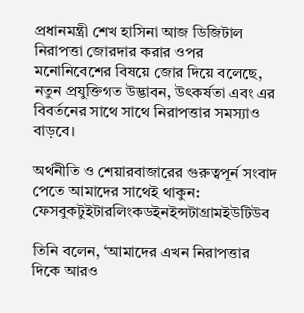প্রধানমন্ত্রী শেখ হাসিনা আজ ডিজিটাল নিরাপত্তা জোরদার করার ওপর মনোনিবেশের বিষয়ে জোর দিয়ে বলেছে, নতুন প্রযুক্তিগত উদ্ভাবন, উৎকর্ষতা এবং এর বিবর্তনের সাথে সাথে নিরাপত্তার সমস্যাও বাড়বে।

অর্থনীতি ও শেয়ারবাজারের গুরুত্বপূর্ন সংবাদ পেতে আমাদের সাথেই থাকুন: ফেসবুকটুইটারলিংকডইনইন্সটাগ্রামইউটিউব

তিনি বলেন, ‘আমাদের এখন নিরাপত্তার দিকে আরও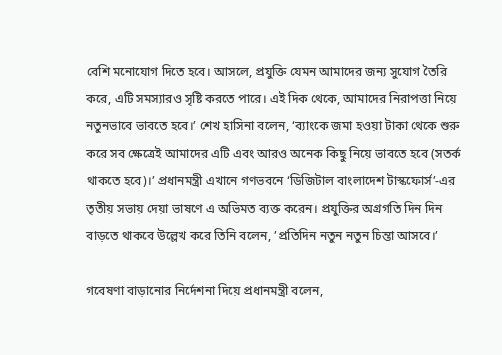বেশি মনোযোগ দিতে হবে। আসলে, প্রযুক্তি যেমন আমাদের জন্য সুযোগ তৈরি করে, এটি সমস্যারও সৃষ্টি করতে পারে। এই দিক থেকে, আমাদের নিরাপত্তা নিয়ে নতুনভাবে ভাবতে হবে।’ শেখ হাসিনা বলেন, ‘ব্যাংকে জমা হওয়া টাকা থেকে শুরু করে সব ক্ষেত্রেই আমাদের এটি এবং আরও অনেক কিছু নিয়ে ভাবতে হবে (সতর্ক থাকতে হবে)।’ প্রধানমন্ত্রী এখানে গণভবনে ‘ডিজিটাল বাংলাদেশ টাস্কফোর্স’-এর তৃতীয় সভায় দেয়া ভাষণে এ অভিমত ব্যক্ত করেন। প্রযুক্তির অগ্রগতি দিন দিন বাড়তে থাকবে উল্লেখ করে তিনি বলেন, ’প্রতিদিন নতুন নতুন চিন্তা আসবে।’

গবেষণা বাড়ানোর নির্দেশনা দিয়ে প্রধানমন্ত্রী বলেন,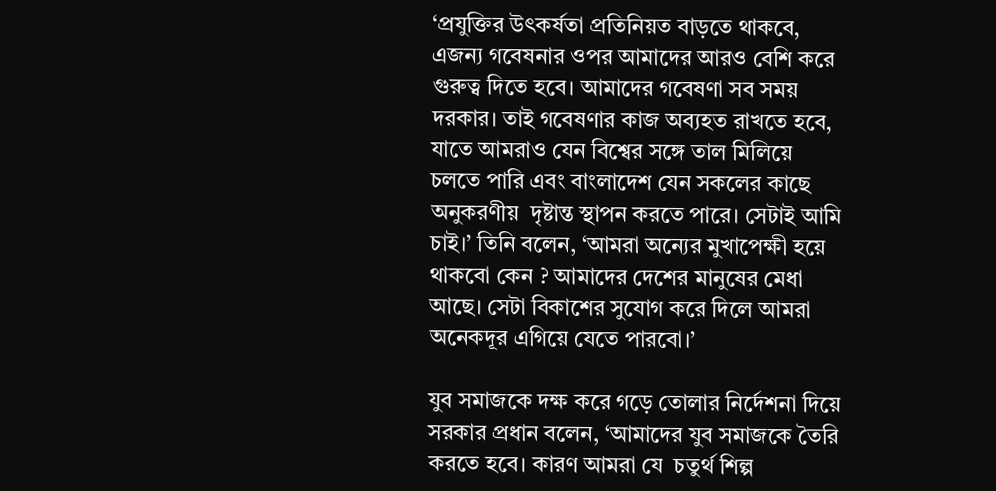‘প্রযুক্তির উৎকর্ষতা প্রতিনিয়ত বাড়তে থাকবে, এজন্য গবেষনার ওপর আমাদের আরও বেশি করে গুরুত্ব দিতে হবে। আমাদের গবেষণা সব সময় দরকার। তাই গবেষণার কাজ অব্যহত রাখতে হবে, যাতে আমরাও যেন বিশ্বের সঙ্গে তাল মিলিয়ে চলতে পারি এবং বাংলাদেশ যেন সকলের কাছে অনুকরণীয়  দৃষ্টান্ত স্থাপন করতে পারে। সেটাই আমি চাই।’ তিনি বলেন, ‘আমরা অন্যের মুখাপেক্ষী হয়ে থাকবো কেন ? আমাদের দেশের মানুষের মেধা আছে। সেটা বিকাশের সুযোগ করে দিলে আমরা অনেকদূর এগিয়ে যেতে পারবো।’

যুব সমাজকে দক্ষ করে গড়ে তোলার নির্দেশনা দিয়ে সরকার প্রধান বলেন, ‘আমাদের যুব সমাজকে তৈরি করতে হবে। কারণ আমরা যে  চতুর্থ শিল্প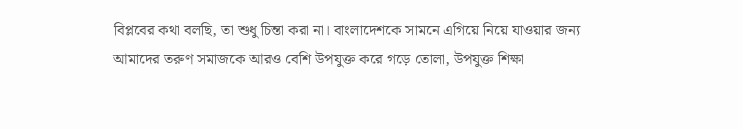বিপ্লবের কথা বলছি, তা শুধু চিন্তা করা না। বাংলাদেশকে সামনে এগিয়ে নিয়ে যাওয়ার জন্য আমাদের তরুণ সমাজকে আরও বেশি উপযুক্ত করে গড়ে তোলা, উপযুক্ত শিক্ষা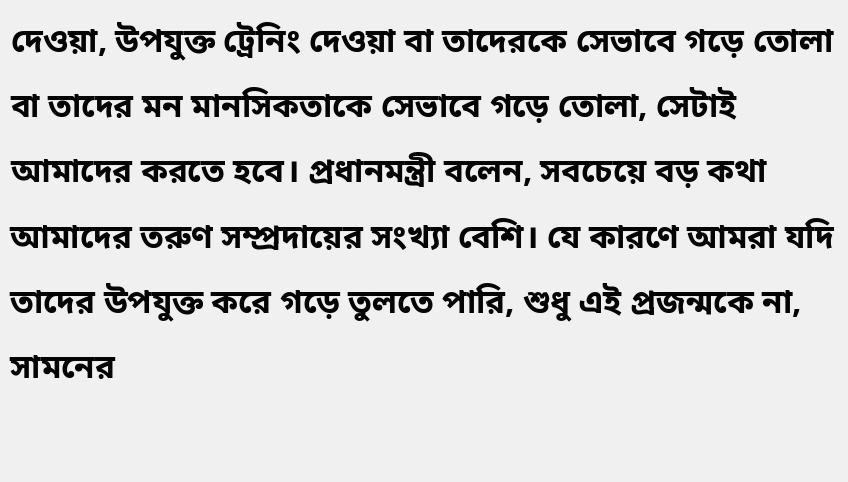দেওয়া, উপযুক্ত ট্রেনিং দেওয়া বা তাদেরকে সেভাবে গড়ে তোলা বা তাদের মন মানসিকতাকে সেভাবে গড়ে তোলা, সেটাই আমাদের করতে হবে। প্রধানমন্ত্রী বলেন, সবচেয়ে বড় কথা আমাদের তরুণ সম্প্রদায়ের সংখ্যা বেশি। যে কারণে আমরা যদি তাদের উপযুক্ত করে গড়ে তুলতে পারি, শুধু এই প্রজন্মকে না, সামনের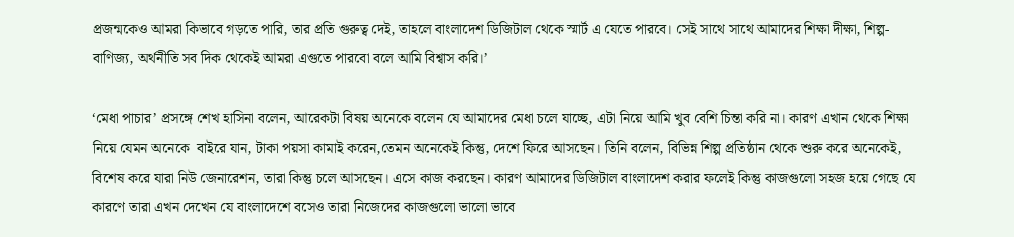প্রজন্মকেও আমরা কিভাবে গড়তে পারি, তার প্রতি গুরুত্ব দেই, তাহলে বাংলাদেশ ডিজিটাল থেকে স্মার্ট এ যেতে পারবে। সেই সাথে সাথে আমাদের শিক্ষা দীক্ষা, শিল্প-বাণিজ্য, অর্থনীতি সব দিক থেকেই আমরা এগুতে পারবো বলে আমি বিশ্বাস করি।’

‘মেধা পাচার’ প্রসঙ্গে শেখ হাসিনা বলেন, আরেকটা বিষয় অনেকে বলেন যে আমাদের মেধা চলে যাচ্ছে, এটা নিয়ে আমি খুব বেশি চিন্তা করি না। কারণ এখান থেকে শিক্ষা নিয়ে যেমন অনেকে  বাইরে যান, টাকা পয়সা কামাই করেন,তেমন অনেকেই কিন্তু, দেশে ফিরে আসছেন। তিনি বলেন, বিভিন্ন শিল্প প্রতিষ্ঠান থেকে শুরু করে অনেকেই, বিশেষ করে যারা নিউ জেনারেশন, তারা কিন্তু চলে আসছেন। এসে কাজ করছেন। কারণ আমাদের ডিজিটাল বাংলাদেশ করার ফলেই কিন্তু কাজগুলো সহজ হয়ে গেছে যে কারণে তারা এখন দেখেন যে বাংলাদেশে বসেও তারা নিজেদের কাজগুলো ভালো ভাবে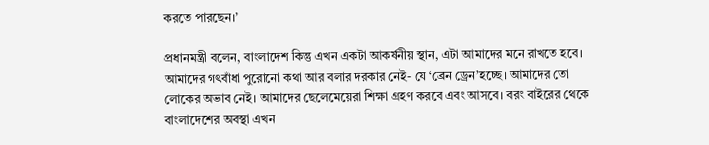করতে পারছেন।’

প্রধানমন্ত্রী বলেন, বাংলাদেশ কিন্তু এখন একটা আকর্ষনীয় স্থান, এটা আমাদের মনে রাখতে হবে। আমাদের গৎবাঁধা পুরোনো কথা আর বলার দরকার নেই- যে ‘ব্রেন ড্রেন’হচ্ছে। আমাদের তো লোকের অভাব নেই। আমাদের ছেলেমেয়েরা শিক্ষা গ্রহণ করবে এবং আসবে। বরং বাইরের থেকে বাংলাদেশের অবস্থা এখন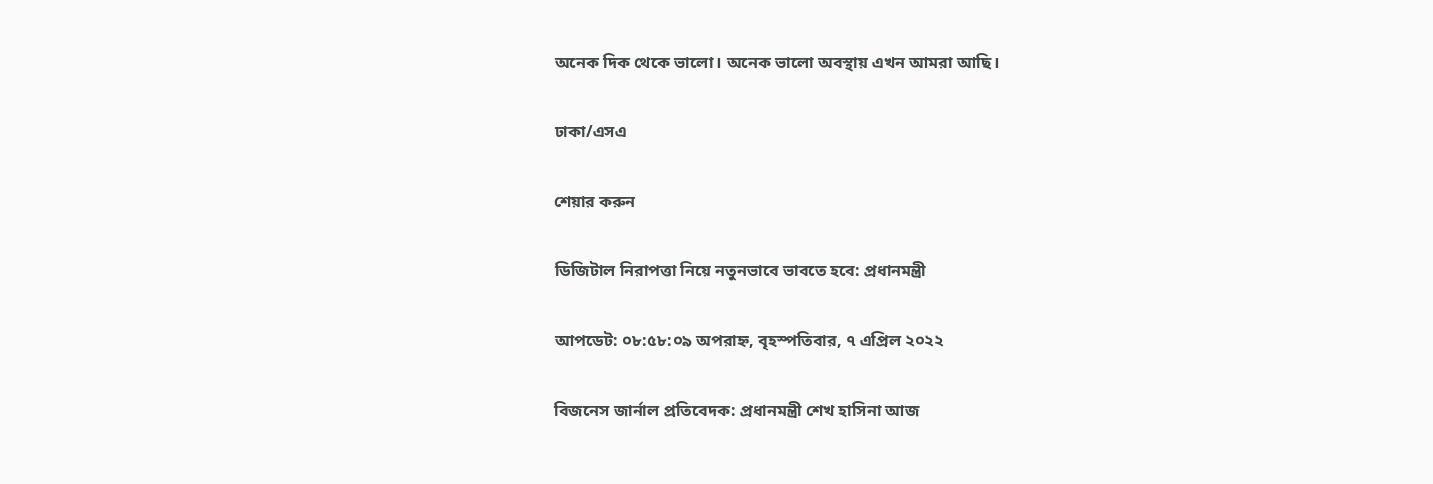অনেক দিক থেকে ভালো। অনেক ভালো অবস্থায় এখন আমরা আছি।

ঢাকা/এসএ

শেয়ার করুন

ডিজিটাল নিরাপত্তা নিয়ে নতুনভাবে ভাবতে হবে: প্রধানমন্ত্রী

আপডেট: ০৮:৫৮:০৯ অপরাহ্ন, বৃহস্পতিবার, ৭ এপ্রিল ২০২২

বিজনেস জার্নাল প্রতিবেদক: প্রধানমন্ত্রী শেখ হাসিনা আজ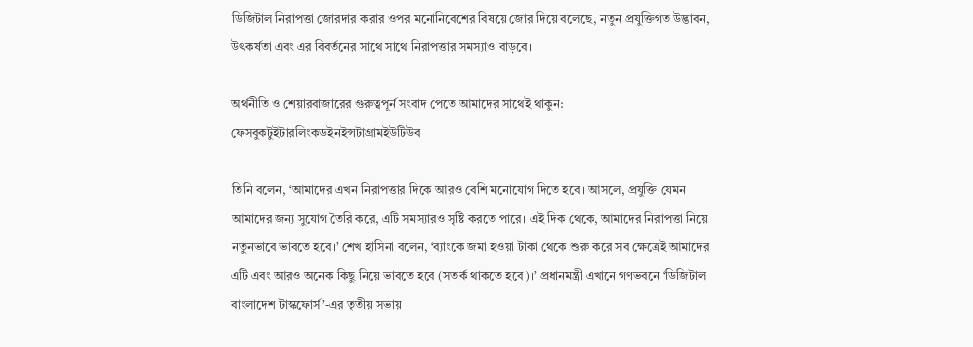ডিজিটাল নিরাপত্তা জোরদার করার ওপর মনোনিবেশের বিষয়ে জোর দিয়ে বলেছে, নতুন প্রযুক্তিগত উদ্ভাবন, উৎকর্ষতা এবং এর বিবর্তনের সাথে সাথে নিরাপত্তার সমস্যাও বাড়বে।

অর্থনীতি ও শেয়ারবাজারের গুরুত্বপূর্ন সংবাদ পেতে আমাদের সাথেই থাকুন: ফেসবুকটুইটারলিংকডইনইন্সটাগ্রামইউটিউব

তিনি বলেন, ‘আমাদের এখন নিরাপত্তার দিকে আরও বেশি মনোযোগ দিতে হবে। আসলে, প্রযুক্তি যেমন আমাদের জন্য সুযোগ তৈরি করে, এটি সমস্যারও সৃষ্টি করতে পারে। এই দিক থেকে, আমাদের নিরাপত্তা নিয়ে নতুনভাবে ভাবতে হবে।’ শেখ হাসিনা বলেন, ‘ব্যাংকে জমা হওয়া টাকা থেকে শুরু করে সব ক্ষেত্রেই আমাদের এটি এবং আরও অনেক কিছু নিয়ে ভাবতে হবে (সতর্ক থাকতে হবে)।’ প্রধানমন্ত্রী এখানে গণভবনে ‘ডিজিটাল বাংলাদেশ টাস্কফোর্স’-এর তৃতীয় সভায়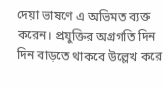দেয়া ভাষণে এ অভিমত ব্যক্ত করেন। প্রযুক্তির অগ্রগতি দিন দিন বাড়তে থাকবে উল্লেখ করে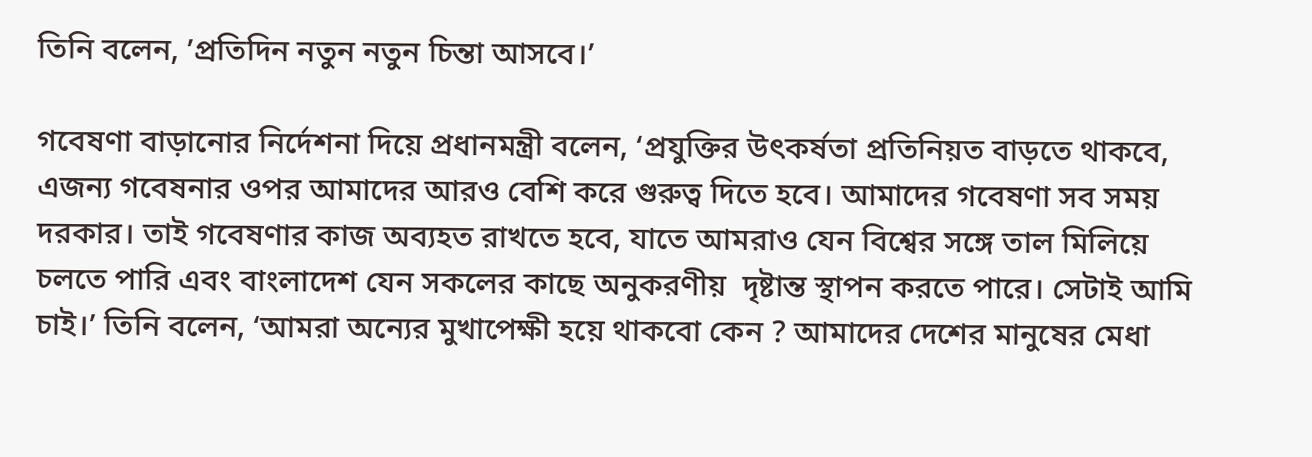তিনি বলেন, ’প্রতিদিন নতুন নতুন চিন্তা আসবে।’

গবেষণা বাড়ানোর নির্দেশনা দিয়ে প্রধানমন্ত্রী বলেন, ‘প্রযুক্তির উৎকর্ষতা প্রতিনিয়ত বাড়তে থাকবে, এজন্য গবেষনার ওপর আমাদের আরও বেশি করে গুরুত্ব দিতে হবে। আমাদের গবেষণা সব সময় দরকার। তাই গবেষণার কাজ অব্যহত রাখতে হবে, যাতে আমরাও যেন বিশ্বের সঙ্গে তাল মিলিয়ে চলতে পারি এবং বাংলাদেশ যেন সকলের কাছে অনুকরণীয়  দৃষ্টান্ত স্থাপন করতে পারে। সেটাই আমি চাই।’ তিনি বলেন, ‘আমরা অন্যের মুখাপেক্ষী হয়ে থাকবো কেন ? আমাদের দেশের মানুষের মেধা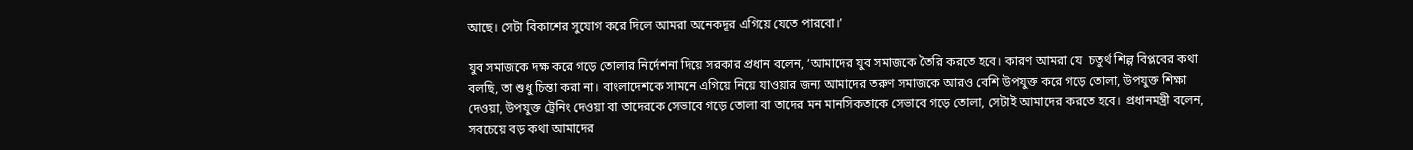আছে। সেটা বিকাশের সুযোগ করে দিলে আমরা অনেকদূর এগিয়ে যেতে পারবো।’

যুব সমাজকে দক্ষ করে গড়ে তোলার নির্দেশনা দিয়ে সরকার প্রধান বলেন, ‘আমাদের যুব সমাজকে তৈরি করতে হবে। কারণ আমরা যে  চতুর্থ শিল্প বিপ্লবের কথা বলছি, তা শুধু চিন্তা করা না। বাংলাদেশকে সামনে এগিয়ে নিয়ে যাওয়ার জন্য আমাদের তরুণ সমাজকে আরও বেশি উপযুক্ত করে গড়ে তোলা, উপযুক্ত শিক্ষা দেওয়া, উপযুক্ত ট্রেনিং দেওয়া বা তাদেরকে সেভাবে গড়ে তোলা বা তাদের মন মানসিকতাকে সেভাবে গড়ে তোলা, সেটাই আমাদের করতে হবে। প্রধানমন্ত্রী বলেন, সবচেয়ে বড় কথা আমাদের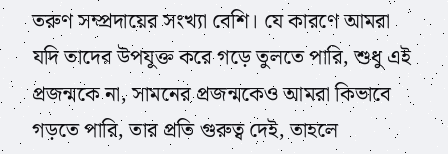তরুণ সম্প্রদায়ের সংখ্যা বেশি। যে কারণে আমরা যদি তাদের উপযুক্ত করে গড়ে তুলতে পারি, শুধু এই প্রজন্মকে না, সামনের প্রজন্মকেও আমরা কিভাবে গড়তে পারি, তার প্রতি গুরুত্ব দেই, তাহলে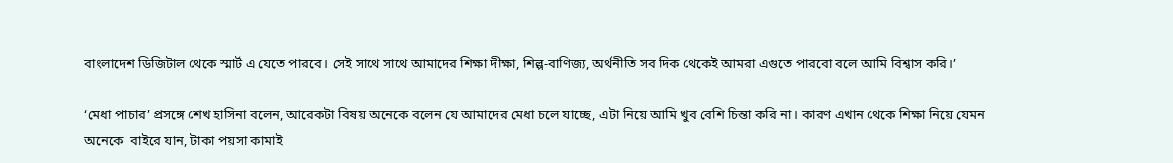বাংলাদেশ ডিজিটাল থেকে স্মার্ট এ যেতে পারবে। সেই সাথে সাথে আমাদের শিক্ষা দীক্ষা, শিল্প-বাণিজ্য, অর্থনীতি সব দিক থেকেই আমরা এগুতে পারবো বলে আমি বিশ্বাস করি।’

‘মেধা পাচার’ প্রসঙ্গে শেখ হাসিনা বলেন, আরেকটা বিষয় অনেকে বলেন যে আমাদের মেধা চলে যাচ্ছে, এটা নিয়ে আমি খুব বেশি চিন্তা করি না। কারণ এখান থেকে শিক্ষা নিয়ে যেমন অনেকে  বাইরে যান, টাকা পয়সা কামাই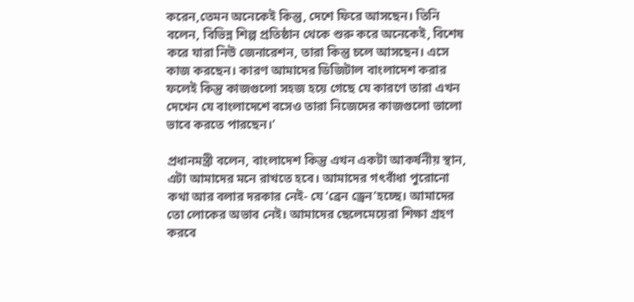করেন,তেমন অনেকেই কিন্তু, দেশে ফিরে আসছেন। তিনি বলেন, বিভিন্ন শিল্প প্রতিষ্ঠান থেকে শুরু করে অনেকেই, বিশেষ করে যারা নিউ জেনারেশন, তারা কিন্তু চলে আসছেন। এসে কাজ করছেন। কারণ আমাদের ডিজিটাল বাংলাদেশ করার ফলেই কিন্তু কাজগুলো সহজ হয়ে গেছে যে কারণে তারা এখন দেখেন যে বাংলাদেশে বসেও তারা নিজেদের কাজগুলো ভালো ভাবে করতে পারছেন।’

প্রধানমন্ত্রী বলেন, বাংলাদেশ কিন্তু এখন একটা আকর্ষনীয় স্থান, এটা আমাদের মনে রাখতে হবে। আমাদের গৎবাঁধা পুরোনো কথা আর বলার দরকার নেই- যে ‘ব্রেন ড্রেন’হচ্ছে। আমাদের তো লোকের অভাব নেই। আমাদের ছেলেমেয়েরা শিক্ষা গ্রহণ করবে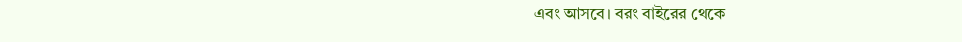এবং আসবে। বরং বাইরের থেকে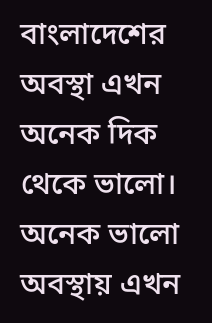বাংলাদেশের অবস্থা এখন অনেক দিক থেকে ভালো। অনেক ভালো অবস্থায় এখন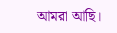আমরা আছি।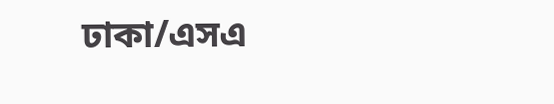ঢাকা/এসএ